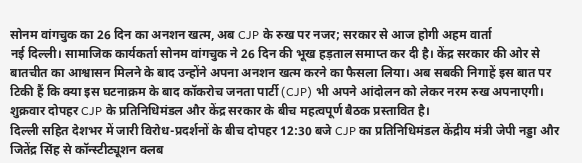सोनम वांगचुक का 26 दिन का अनशन खत्म, अब CJP के रुख पर नजर; सरकार से आज होगी अहम वार्ता
नई दिल्ली। सामाजिक कार्यकर्ता सोनम वांगचुक ने 26 दिन की भूख हड़ताल समाप्त कर दी है। केंद्र सरकार की ओर से बातचीत का आश्वासन मिलने के बाद उन्होंने अपना अनशन खत्म करने का फैसला लिया। अब सबकी निगाहें इस बात पर टिकी हैं कि क्या इस घटनाक्रम के बाद कॉकरोच जनता पार्टी (CJP) भी अपने आंदोलन को लेकर नरम रुख अपनाएगी। शुक्रवार दोपहर CJP के प्रतिनिधिमंडल और केंद्र सरकार के बीच महत्वपूर्ण बैठक प्रस्तावित है।
दिल्ली सहित देशभर में जारी विरोध-प्रदर्शनों के बीच दोपहर 12:30 बजे CJP का प्रतिनिधिमंडल केंद्रीय मंत्री जेपी नड्डा और जितेंद्र सिंह से कॉन्स्टीट्यूशन क्लब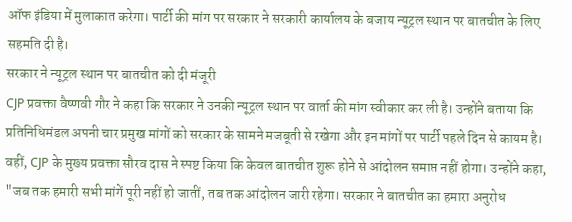ऑफ इंडिया में मुलाकात करेगा। पार्टी की मांग पर सरकार ने सरकारी कार्यालय के बजाय न्यूट्रल स्थान पर बातचीत के लिए सहमति दी है।
सरकार ने न्यूट्रल स्थान पर बातचीत को दी मंजूरी
CJP प्रवक्ता वैष्णवी गौर ने कहा कि सरकार ने उनकी न्यूट्रल स्थान पर वार्ता की मांग स्वीकार कर ली है। उन्होंने बताया कि प्रतिनिधिमंडल अपनी चार प्रमुख मांगों को सरकार के सामने मजबूती से रखेगा और इन मांगों पर पार्टी पहले दिन से कायम है।
वहीं, CJP के मुख्य प्रवक्ता सौरव दास ने स्पष्ट किया कि केवल बातचीत शुरू होने से आंदोलन समाप्त नहीं होगा। उन्होंने कहा, "जब तक हमारी सभी मांगें पूरी नहीं हो जातीं, तब तक आंदोलन जारी रहेगा। सरकार ने बातचीत का हमारा अनुरोध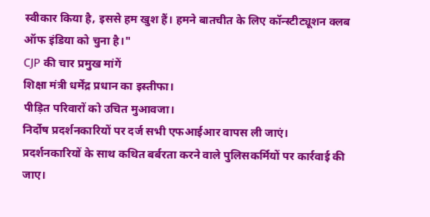स्वीकार किया है, इससे हम खुश हैं। हमने बातचीत के लिए कॉन्स्टीट्यूशन क्लब ऑफ इंडिया को चुना है।"
CJP की चार प्रमुख मांगें
शिक्षा मंत्री धर्मेंद्र प्रधान का इस्तीफा।
पीड़ित परिवारों को उचित मुआवजा।
निर्दोष प्रदर्शनकारियों पर दर्ज सभी एफआईआर वापस ली जाएं।
प्रदर्शनकारियों के साथ कथित बर्बरता करने वाले पुलिसकर्मियों पर कार्रवाई की जाए।